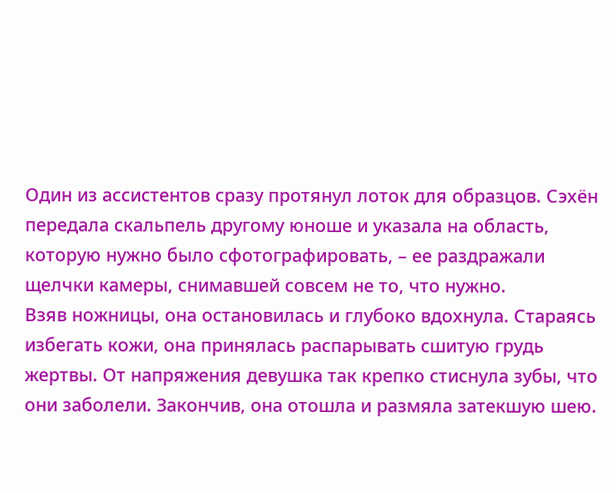Один из ассистентов сразу протянул лоток для образцов. Сэхён передала скальпель другому юноше и указала на область, которую нужно было сфотографировать, – ее раздражали щелчки камеры, снимавшей совсем не то, что нужно.
Взяв ножницы, она остановилась и глубоко вдохнула. Стараясь избегать кожи, она принялась распарывать сшитую грудь жертвы. От напряжения девушка так крепко стиснула зубы, что они заболели. Закончив, она отошла и размяла затекшую шею.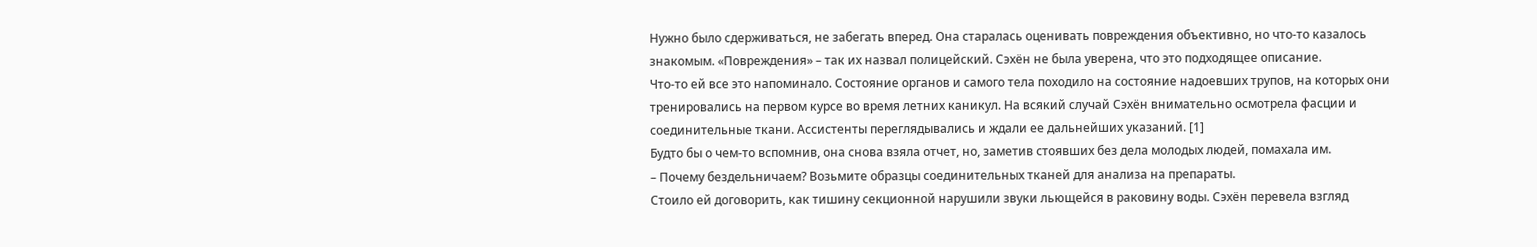Нужно было сдерживаться, не забегать вперед. Она старалась оценивать повреждения объективно, но что-то казалось знакомым. «Повреждения» – так их назвал полицейский. Сэхён не была уверена, что это подходящее описание.
Что-то ей все это напоминало. Состояние органов и самого тела походило на состояние надоевших трупов, на которых они тренировались на первом курсе во время летних каникул. На всякий случай Сэхён внимательно осмотрела фасции и соединительные ткани. Ассистенты переглядывались и ждали ее дальнейших указаний. [1]
Будто бы о чем-то вспомнив, она снова взяла отчет, но, заметив стоявших без дела молодых людей, помахала им.
– Почему бездельничаем? Возьмите образцы соединительных тканей для анализа на препараты.
Стоило ей договорить, как тишину секционной нарушили звуки льющейся в раковину воды. Сэхён перевела взгляд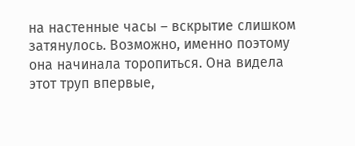на настенные часы – вскрытие слишком затянулось. Возможно, именно поэтому она начинала торопиться. Она видела этот труп впервые,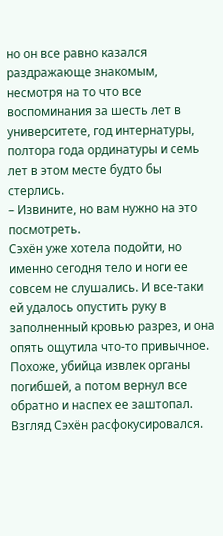но он все равно казался раздражающе знакомым, несмотря на то что все воспоминания за шесть лет в университете, год интернатуры, полтора года ординатуры и семь лет в этом месте будто бы стерлись.
– Извините, но вам нужно на это посмотреть.
Сэхён уже хотела подойти, но именно сегодня тело и ноги ее совсем не слушались. И все-таки ей удалось опустить руку в заполненный кровью разрез, и она опять ощутила что-то привычное. Похоже, убийца извлек органы погибшей, а потом вернул все обратно и наспех ее заштопал. Взгляд Сэхён расфокусировался.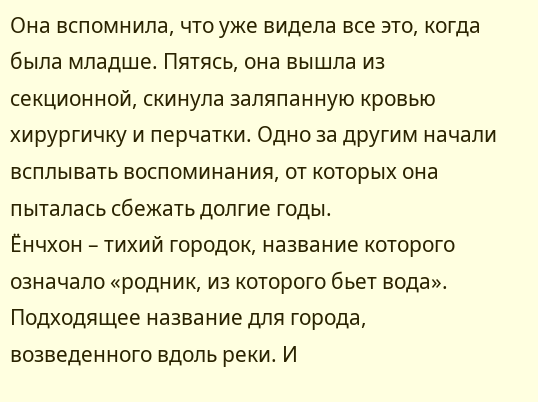Она вспомнила, что уже видела все это, когда была младше. Пятясь, она вышла из секционной, скинула заляпанную кровью хирургичку и перчатки. Одно за другим начали всплывать воспоминания, от которых она пыталась сбежать долгие годы.
Ёнчхон – тихий городок, название которого означало «родник, из которого бьет вода». Подходящее название для города, возведенного вдоль реки. И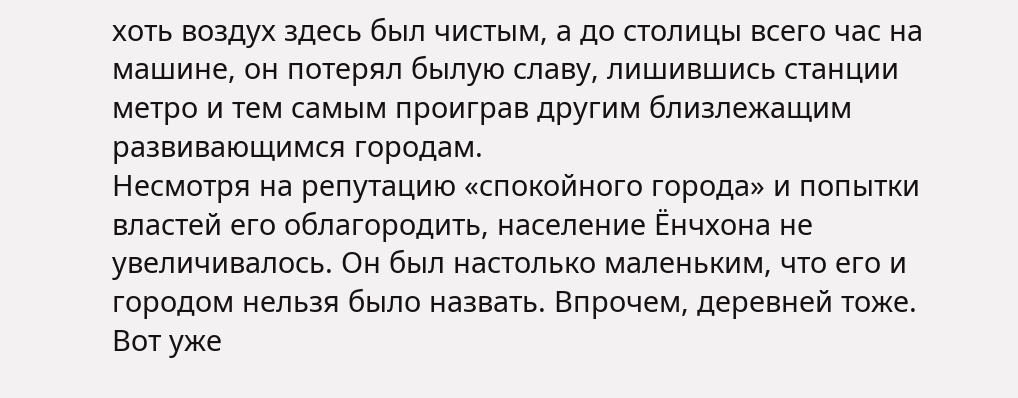хоть воздух здесь был чистым, а до столицы всего час на машине, он потерял былую славу, лишившись станции метро и тем самым проиграв другим близлежащим развивающимся городам.
Несмотря на репутацию «спокойного города» и попытки властей его облагородить, население Ёнчхона не увеличивалось. Он был настолько маленьким, что его и городом нельзя было назвать. Впрочем, деревней тоже. Вот уже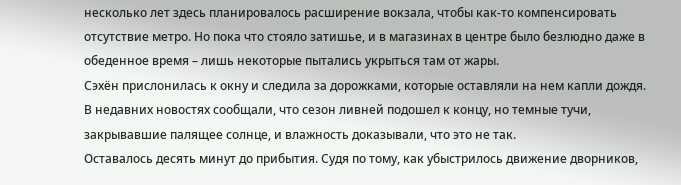несколько лет здесь планировалось расширение вокзала, чтобы как-то компенсировать отсутствие метро. Но пока что стояло затишье, и в магазинах в центре было безлюдно даже в обеденное время – лишь некоторые пытались укрыться там от жары.
Сэхён прислонилась к окну и следила за дорожками, которые оставляли на нем капли дождя. В недавних новостях сообщали, что сезон ливней подошел к концу, но темные тучи, закрывавшие палящее солнце, и влажность доказывали, что это не так.
Оставалось десять минут до прибытия. Судя по тому, как убыстрилось движение дворников,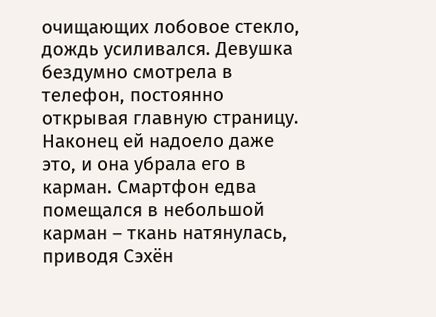очищающих лобовое стекло, дождь усиливался. Девушка бездумно смотрела в телефон, постоянно открывая главную страницу. Наконец ей надоело даже это, и она убрала его в карман. Смартфон едва помещался в небольшой карман – ткань натянулась, приводя Сэхён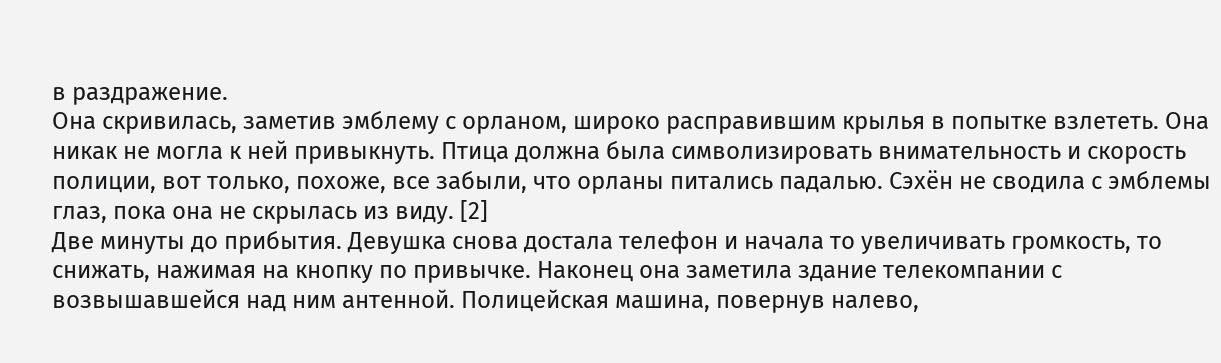в раздражение.
Она скривилась, заметив эмблему с орланом, широко расправившим крылья в попытке взлететь. Она никак не могла к ней привыкнуть. Птица должна была символизировать внимательность и скорость полиции, вот только, похоже, все забыли, что орланы питались падалью. Сэхён не сводила с эмблемы глаз, пока она не скрылась из виду. [2]
Две минуты до прибытия. Девушка снова достала телефон и начала то увеличивать громкость, то снижать, нажимая на кнопку по привычке. Наконец она заметила здание телекомпании с возвышавшейся над ним антенной. Полицейская машина, повернув налево,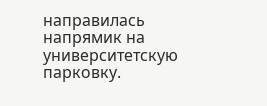направилась напрямик на университетскую парковку.